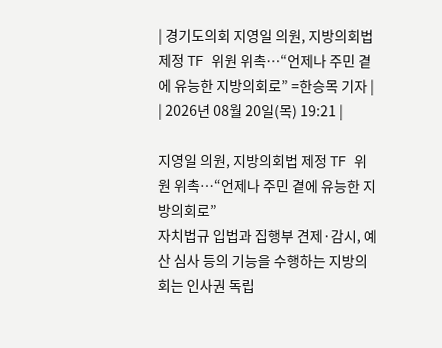| 경기도의회 지영일 의원, 지방의회법 제정 TF 위원 위촉…“언제나 주민 곁에 유능한 지방의회로” =한승목 기자 |
| 2026년 08월 20일(목) 19:21 |

지영일 의원, 지방의회법 제정 TF 위원 위촉…“언제나 주민 곁에 유능한 지방의회로”
자치법규 입법과 집행부 견제·감시, 예산 심사 등의 기능을 수행하는 지방의회는 인사권 독립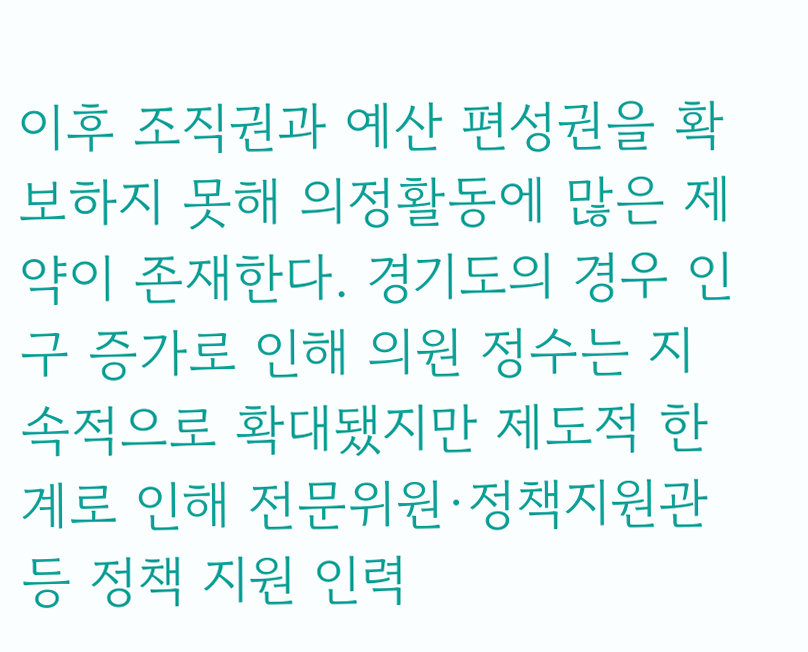이후 조직권과 예산 편성권을 확보하지 못해 의정활동에 많은 제약이 존재한다. 경기도의 경우 인구 증가로 인해 의원 정수는 지속적으로 확대됐지만 제도적 한계로 인해 전문위원·정책지원관 등 정책 지원 인력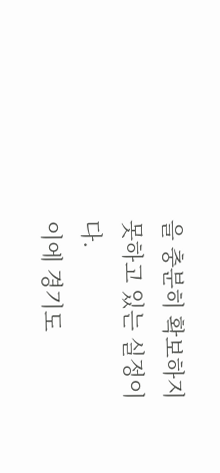을 충분히 확보하지 못하고 있는 실정이다.
이에 경기도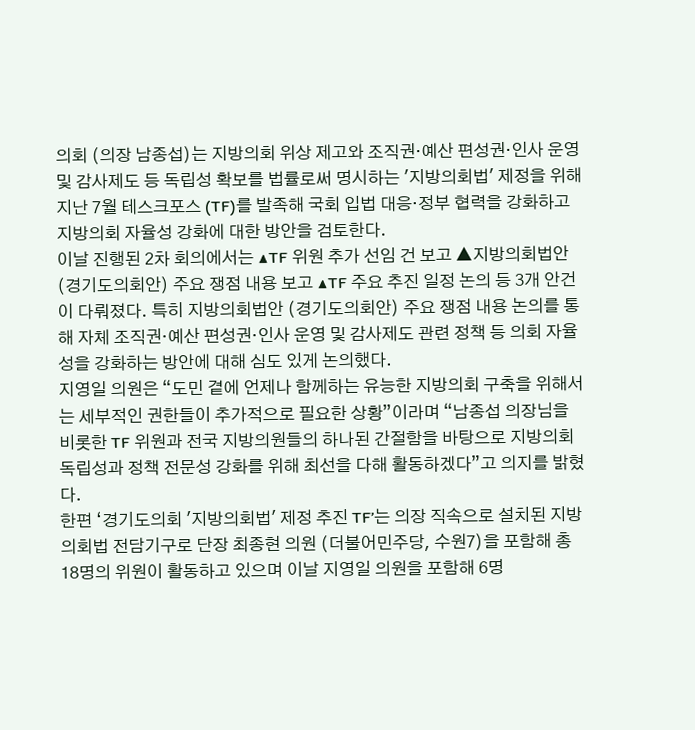의회 (의장 남종섭)는 지방의회 위상 제고와 조직권·예산 편성권·인사 운영 및 감사제도 등 독립성 확보를 법률로써 명시하는 '지방의회법' 제정을 위해 지난 7월 테스크포스 (TF)를 발족해 국회 입법 대응·정부 협력을 강화하고 지방의회 자율성 강화에 대한 방안을 검토한다.
이날 진행된 2차 회의에서는 ▲TF 위원 추가 선임 건 보고 ▲지방의회법안 (경기도의회안) 주요 쟁점 내용 보고 ▲TF 주요 추진 일정 논의 등 3개 안건이 다뤄졌다. 특히 지방의회법안 (경기도의회안) 주요 쟁점 내용 논의를 통해 자체 조직권·예산 편성권·인사 운영 및 감사제도 관련 정책 등 의회 자율성을 강화하는 방안에 대해 심도 있게 논의했다.
지영일 의원은 “도민 곁에 언제나 함께하는 유능한 지방의회 구축을 위해서는 세부적인 권한들이 추가적으로 필요한 상황”이라며 “남종섭 의장님을 비롯한 TF 위원과 전국 지방의원들의 하나된 간절함을 바탕으로 지방의회 독립성과 정책 전문성 강화를 위해 최선을 다해 활동하겠다”고 의지를 밝혔다.
한편 ‘경기도의회 '지방의회법' 제정 추진 TF’는 의장 직속으로 설치된 지방의회법 전담기구로 단장 최종현 의원 (더불어민주당, 수원7)을 포함해 총 18명의 위원이 활동하고 있으며 이날 지영일 의원을 포함해 6명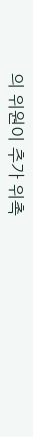의 위원이 추가 위촉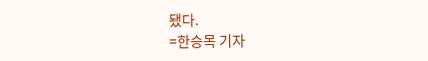됐다.
=한승목 기자